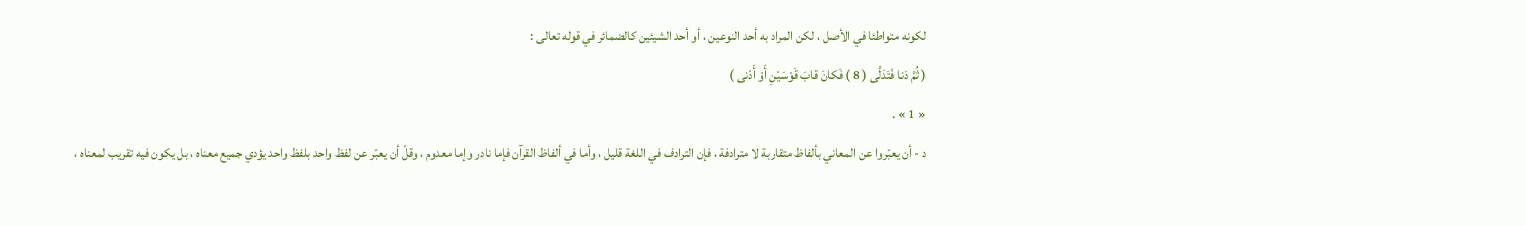لكونه متواطئا في الأصل ، لكن المراد به أحد النوعين ، أو أحد الشيئين كالضمائر في قوله تعالى :
( ثُمَّ دَنا فَتَدَلَّى ( 8 ) فَكانَ قابَ قَوْسَيْنِ أَوْ أَدْنى )
« 1 » .
د - أن يعبّروا عن المعاني بألفاظ متقاربة لا مترادفة ، فإن الترادف في اللغة قليل ، وأما في ألفاظ القرآن فإما نادر وإما معدوم ، وقلّ أن يعبّر عن لفظ واحد بلفظ واحد يؤدي جميع معناه ، بل يكون فيه تقريب لمعناه ،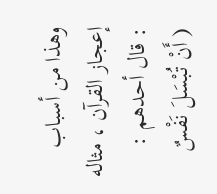وهذا من أسباب إعجاز القرآن ، مثاله : قال أحدهم :
( أَنْ تُبْسَلَ نَفْسٌ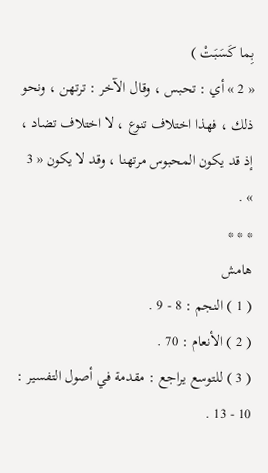بِما كَسَبَتْ )
« 2 » أي : تحبس ، وقال الآخر : ترتهن ، ونحو ذلك ، فهذا اختلاف تنوع ، لا اختلاف تضاد ، إذ قد يكون المحبوس مرتهنا ، وقد لا يكون « 3 » .
* * *
هامش
( 1 ) النجم : 8 - 9 .
( 2 ) الأنعام : 70 .
( 3 ) للتوسع يراجع : مقدمة في أصول التفسير : 10 - 13 .